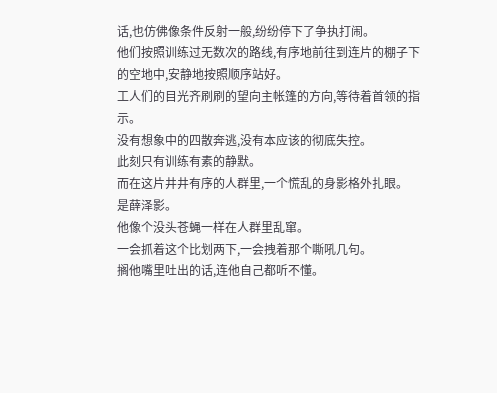话,也仿佛像条件反射一般,纷纷停下了争执打闹。
他们按照训练过无数次的路线,有序地前往到连片的棚子下的空地中,安静地按照顺序站好。
工人们的目光齐刷刷的望向主帐篷的方向,等待着首领的指示。
没有想象中的四散奔逃,没有本应该的彻底失控。
此刻只有训练有素的静默。
而在这片井井有序的人群里,一个慌乱的身影格外扎眼。
是薛泽影。
他像个没头苍蝇一样在人群里乱窜。
一会抓着这个比划两下,一会拽着那个嘶吼几句。
搁他嘴里吐出的话,连他自己都听不懂。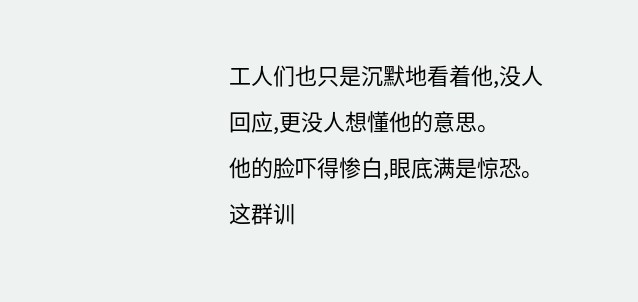工人们也只是沉默地看着他,没人回应,更没人想懂他的意思。
他的脸吓得惨白,眼底满是惊恐。
这群训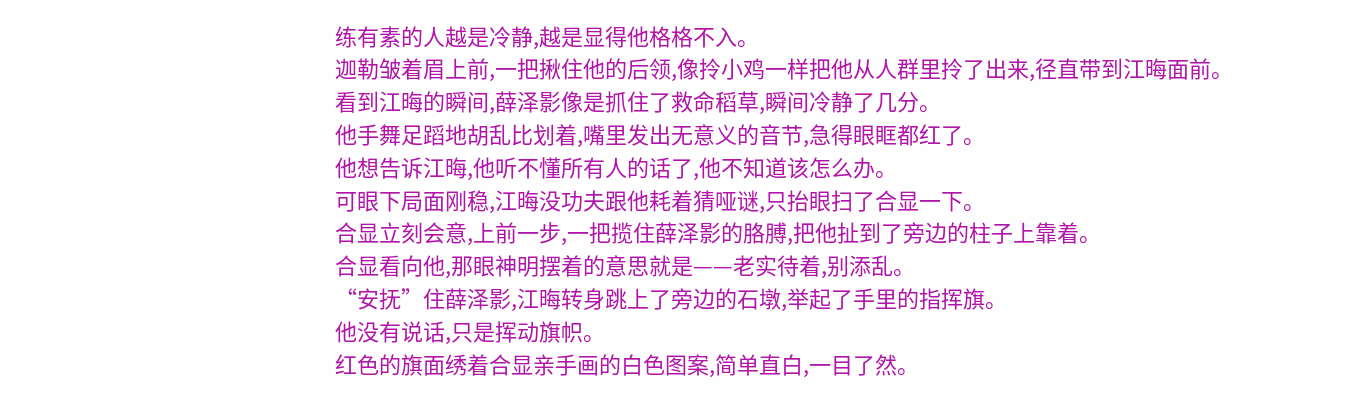练有素的人越是冷静,越是显得他格格不入。
迦勒皱着眉上前,一把揪住他的后领,像拎小鸡一样把他从人群里拎了出来,径直带到江晦面前。
看到江晦的瞬间,薛泽影像是抓住了救命稻草,瞬间冷静了几分。
他手舞足蹈地胡乱比划着,嘴里发出无意义的音节,急得眼眶都红了。
他想告诉江晦,他听不懂所有人的话了,他不知道该怎么办。
可眼下局面刚稳,江晦没功夫跟他耗着猜哑谜,只抬眼扫了合显一下。
合显立刻会意,上前一步,一把揽住薛泽影的胳膊,把他扯到了旁边的柱子上靠着。
合显看向他,那眼神明摆着的意思就是——老实待着,别添乱。
“安抚”住薛泽影,江晦转身跳上了旁边的石墩,举起了手里的指挥旗。
他没有说话,只是挥动旗帜。
红色的旗面绣着合显亲手画的白色图案,简单直白,一目了然。